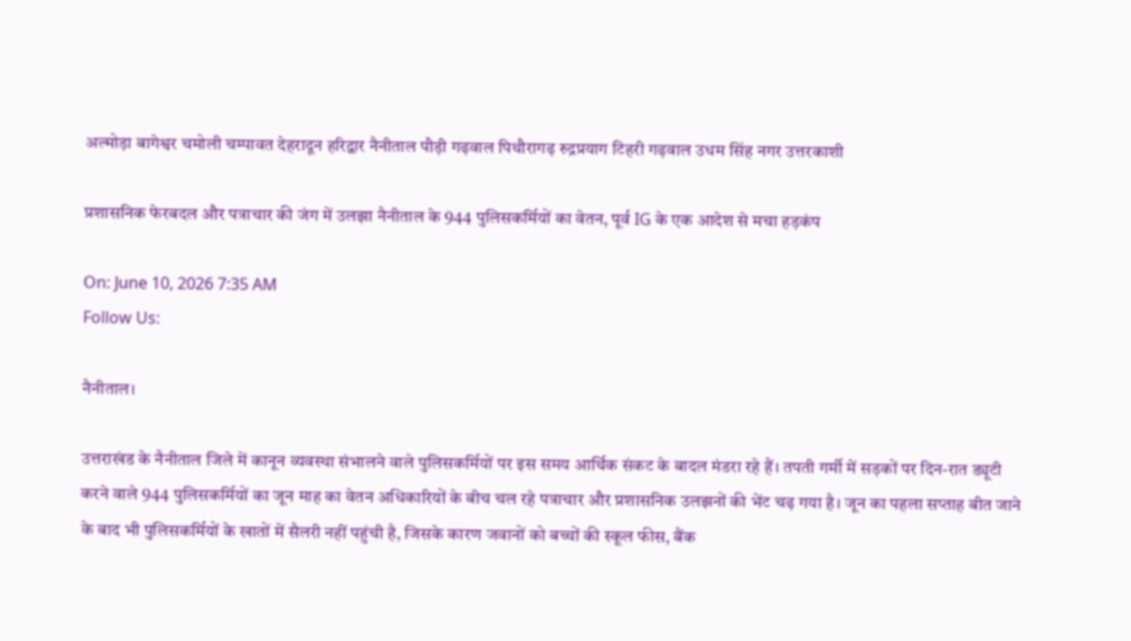अल्मोड़ा बागेश्वर चमोली चम्पावत देहरादून हरिद्वार नैनीताल पौड़ी गढ़वाल पिथौरागढ़ रुद्रप्रयाग टिहरी गढ़वाल उधम सिंह नगर उत्तरकाशी

प्रशासनिक फेरबदल और पत्राचार की जंग में उलझा नैनीताल के 944 पुलिसकर्मियों का वेतन, पूर्व IG के एक आदेश से मचा हड़कंप

On: June 10, 2026 7:35 AM
Follow Us:

नैनीताल।

उत्तराखंड के नैनीताल जिले में कानून व्यवस्था संभालने वाले पुलिसकर्मियों पर इस समय आर्थिक संकट के बादल मंडरा रहे हैं। तपती गर्मी में सड़कों पर दिन-रात ड्यूटी करने वाले 944 पुलिसकर्मियों का जून माह का वेतन अधिकारियों के बीच चल रहे पत्राचार और प्रशासनिक उलझनों की भेंट चढ़ गया है। जून का पहला सप्ताह बीत जाने के बाद भी पुलिसकर्मियों के खातों में सैलरी नहीं पहुंची है, जिसके कारण जवानों को बच्चों की स्कूल फीस, बैंक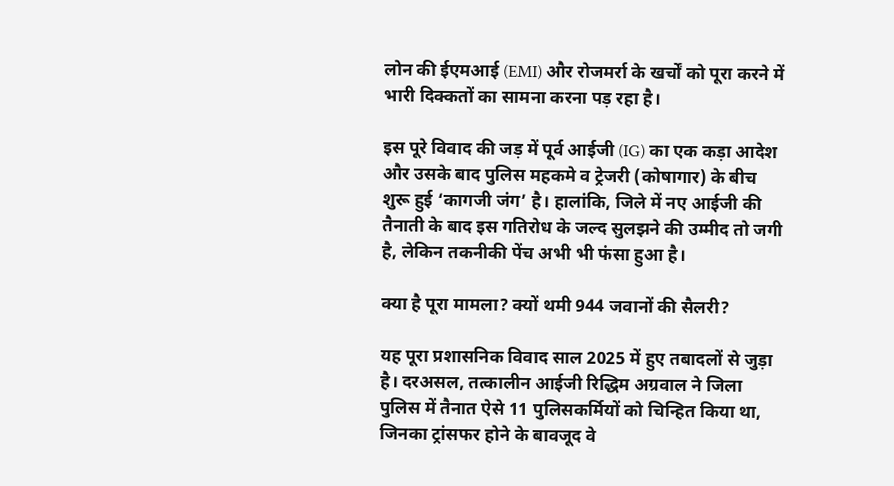लोन की ईएमआई (EMI) और रोजमर्रा के खर्चों को पूरा करने में भारी दिक्कतों का सामना करना पड़ रहा है।

इस पूरे विवाद की जड़ में पूर्व आईजी (IG) का एक कड़ा आदेश और उसके बाद पुलिस महकमे व ट्रेजरी (कोषागार) के बीच शुरू हुई ‘कागजी जंग’ है। हालांकि, जिले में नए आईजी की तैनाती के बाद इस गतिरोध के जल्द सुलझने की उम्मीद तो जगी है, लेकिन तकनीकी पेंच अभी भी फंसा हुआ है।

क्या है पूरा मामला? क्यों थमी 944 जवानों की सैलरी?

यह पूरा प्रशासनिक विवाद साल 2025 में हुए तबादलों से जुड़ा है। दरअसल, तत्कालीन आईजी रिद्धिम अग्रवाल ने जिला पुलिस में तैनात ऐसे 11 पुलिसकर्मियों को चिन्हित किया था, जिनका ट्रांसफर होने के बावजूद वे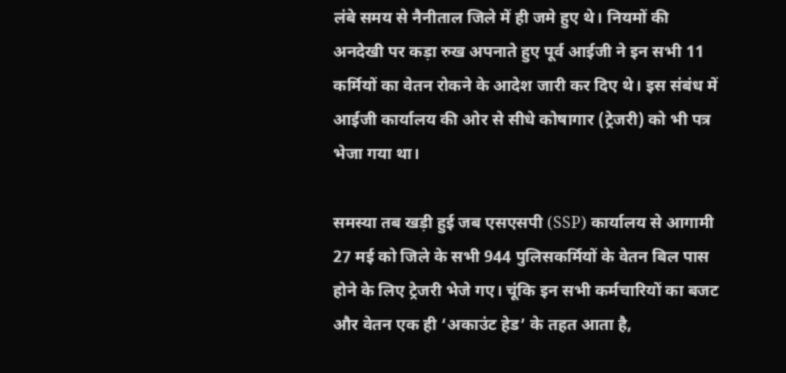लंबे समय से नैनीताल जिले में ही जमे हुए थे। नियमों की अनदेखी पर कड़ा रुख अपनाते हुए पूर्व आईजी ने इन सभी 11 कर्मियों का वेतन रोकने के आदेश जारी कर दिए थे। इस संबंध में आईजी कार्यालय की ओर से सीधे कोषागार (ट्रेजरी) को भी पत्र भेजा गया था।

समस्या तब खड़ी हुई जब एसएसपी (SSP) कार्यालय से आगामी 27 मई को जिले के सभी 944 पुलिसकर्मियों के वेतन बिल पास होने के लिए ट्रेजरी भेजे गए। चूंकि इन सभी कर्मचारियों का बजट और वेतन एक ही ‘अकाउंट हेड’ के तहत आता है,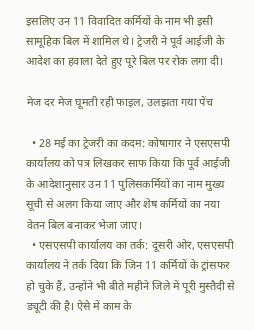इसलिए उन 11 विवादित कर्मियों के नाम भी इसी सामूहिक बिल में शामिल थे। ट्रेजरी ने पूर्व आईजी के आदेश का हवाला देते हुए पूरे बिल पर रोक लगा दी।

मेज दर मेज घूमती रही फाइल, उलझता गया पेंच

  • 28 मई का ट्रेजरी का कदम: कोषागार ने एसएसपी कार्यालय को पत्र लिखकर साफ किया कि पूर्व आईजी के आदेशानुसार उन 11 पुलिसकर्मियों का नाम मुख्य सूची से अलग किया जाए और शेष कर्मियों का नया वेतन बिल बनाकर भेजा जाए।
  • एसएसपी कार्यालय का तर्क: दूसरी ओर, एसएसपी कार्यालय ने तर्क दिया कि जिन 11 कर्मियों के ट्रांसफर हो चुके हैं, उन्होंने भी बीते महीने जिले में पूरी मुस्तैदी से ड्यूटी की है। ऐसे में काम के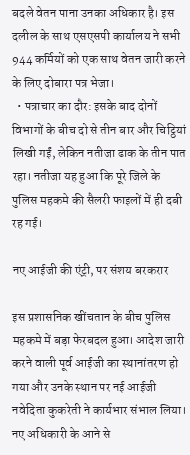बदले वेतन पाना उनका अधिकार है। इस दलील के साथ एसएसपी कार्यालय ने सभी 944 कर्मियों को एक साथ वेतन जारी करने के लिए दोबारा पत्र भेजा।
  • पत्राचार का दौर: इसके बाद दोनों विभागों के बीच दो से तीन बार और चिट्ठियां लिखी गईं, लेकिन नतीजा ढाक के तीन पात रहा। नतीजा यह हुआ कि पूरे जिले के पुलिस महकमे की सैलरी फाइलों में ही दबी रह गई।

नए आईजी की एंट्री, पर संशय बरकरार

इस प्रशासनिक खींचतान के बीच पुलिस महकमे में बड़ा फेरबदल हुआ। आदेश जारी करने वाली पूर्व आईजी का स्थानांतरण हो गया और उनके स्थान पर नई आईजी नवेदिता कुकरेती ने कार्यभार संभाल लिया। नए अधिकारी के आने से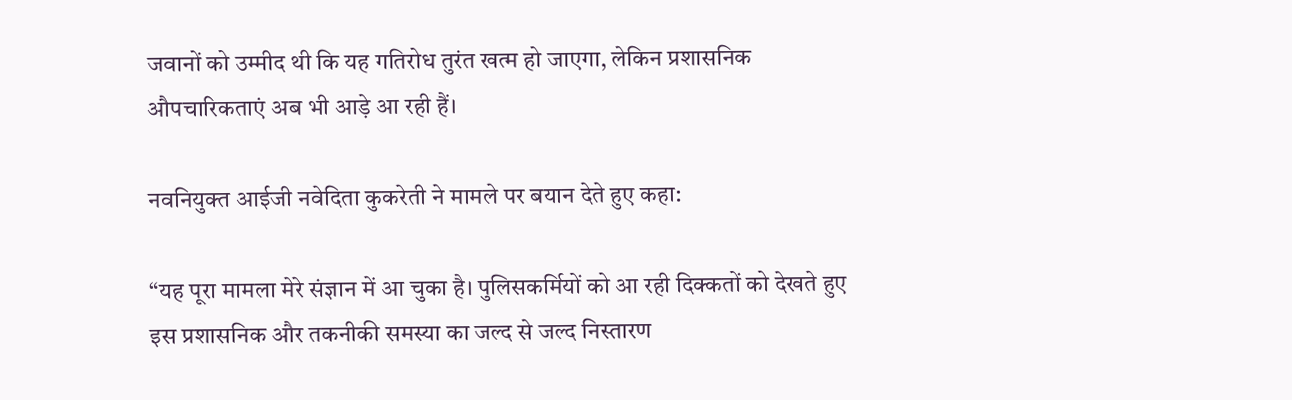जवानों को उम्मीद थी कि यह गतिरोध तुरंत खत्म हो जाएगा, लेकिन प्रशासनिक औपचारिकताएं अब भी आड़े आ रही हैं।

नवनियुक्त आईजी नवेदिता कुकरेती ने मामले पर बयान देते हुए कहा:

“यह पूरा मामला मेरे संज्ञान में आ चुका है। पुलिसकर्मियों को आ रही दिक्कतों को देखते हुए इस प्रशासनिक और तकनीकी समस्या का जल्द से जल्द निस्तारण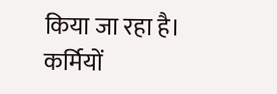किया जा रहा है। कर्मियों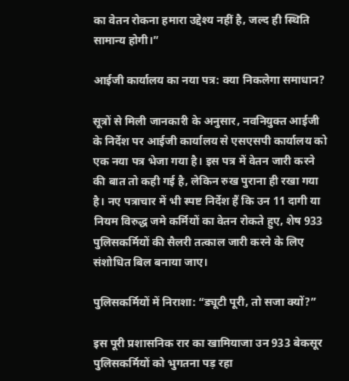का वेतन रोकना हमारा उद्देश्य नहीं है, जल्द ही स्थिति सामान्य होगी।”

आईजी कार्यालय का नया पत्र: क्या निकलेगा समाधान?

सूत्रों से मिली जानकारी के अनुसार, नवनियुक्त आईजी के निर्देश पर आईजी कार्यालय से एसएसपी कार्यालय को एक नया पत्र भेजा गया है। इस पत्र में वेतन जारी करने की बात तो कही गई है, लेकिन रुख पुराना ही रखा गया है। नए पत्राचार में भी स्पष्ट निर्देश हैं कि उन 11 दागी या नियम विरुद्ध जमे कर्मियों का वेतन रोकते हुए, शेष 933 पुलिसकर्मियों की सैलरी तत्काल जारी करने के लिए संशोधित बिल बनाया जाए।

पुलिसकर्मियों में निराशा: “ड्यूटी पूरी, तो सजा क्यों?”

इस पूरी प्रशासनिक रार का खामियाजा उन 933 बेकसूर पुलिसकर्मियों को भुगतना पड़ रहा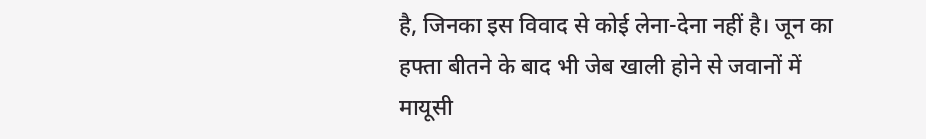है, जिनका इस विवाद से कोई लेना-देना नहीं है। जून का हफ्ता बीतने के बाद भी जेब खाली होने से जवानों में मायूसी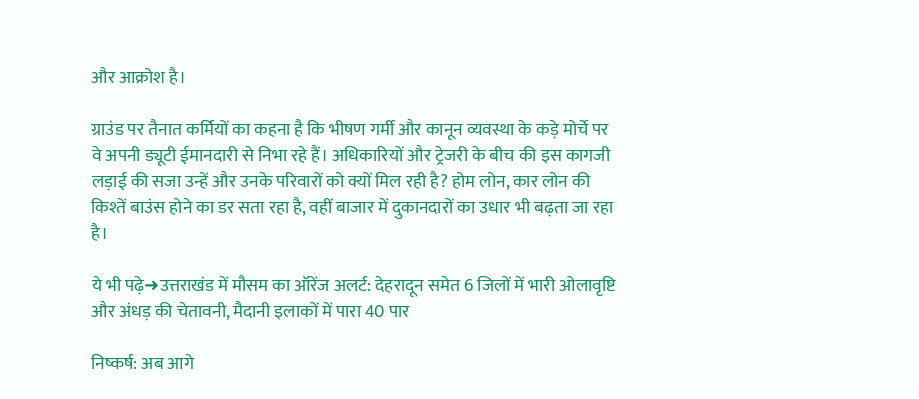और आक्रोश है।

ग्राउंड पर तैनात कर्मियों का कहना है कि भीषण गर्मी और कानून व्यवस्था के कड़े मोर्चे पर वे अपनी ड्यूटी ईमानदारी से निभा रहे हैं। अधिकारियों और ट्रेजरी के बीच की इस कागजी लड़ाई की सजा उन्हें और उनके परिवारों को क्यों मिल रही है? होम लोन, कार लोन की किश्तें बाउंस होने का डर सता रहा है, वहीं बाजार में दुकानदारों का उधार भी बढ़ता जा रहा है।

ये भी पढ़े➜उत्तराखंड में मौसम का ऑरेंज अलर्ट: देहरादून समेत 6 जिलों में भारी ओलावृष्टि और अंधड़ की चेतावनी, मैदानी इलाकों में पारा 40 पार

निष्कर्ष: अब आगे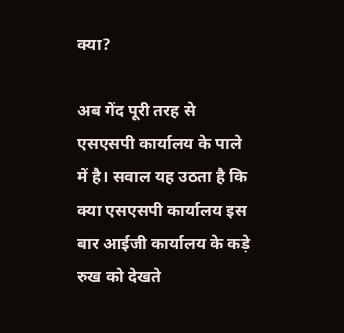क्या?

अब गेंद पूरी तरह से एसएसपी कार्यालय के पाले में है। सवाल यह उठता है कि क्या एसएसपी कार्यालय इस बार आईजी कार्यालय के कड़े रुख को देखते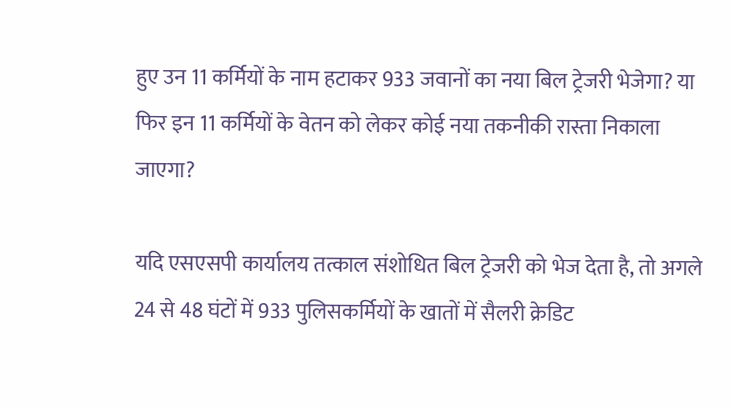हुए उन 11 कर्मियों के नाम हटाकर 933 जवानों का नया बिल ट्रेजरी भेजेगा? या फिर इन 11 कर्मियों के वेतन को लेकर कोई नया तकनीकी रास्ता निकाला जाएगा?

यदि एसएसपी कार्यालय तत्काल संशोधित बिल ट्रेजरी को भेज देता है, तो अगले 24 से 48 घंटों में 933 पुलिसकर्मियों के खातों में सैलरी क्रेडिट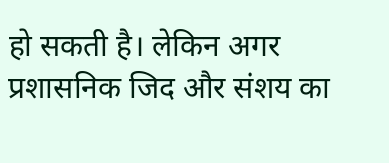हो सकती है। लेकिन अगर प्रशासनिक जिद और संशय का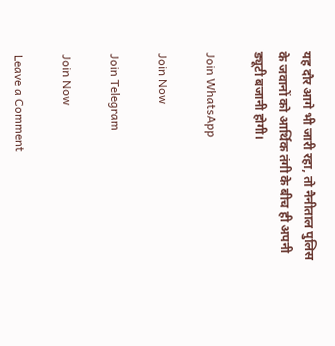यह दौर आगे भी जारी रहा, तो नैनीताल पुलिस के जवानों को आर्थिक तंगी के बीच ही अपनी ड्यूटी बजानी होगी।

Join WhatsApp

Join Now

Join Telegram

Join Now

Leave a Comment